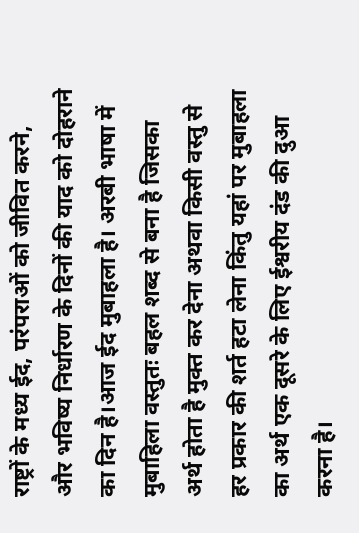राष्ट्रों के मध्य ईद, परंपराओं को जीवित करने, और भविष्य निर्धारण के दिनों की याद को दोहराने का दिन है।आज ईद मुबाहला है। अरबी भाषा में मुबाहिला वस्तुतः बहल शब्द से बना है जिसका अर्थ होता है मुक्त कर देना अथवा किसी वस्तु से हर प्रकार की शर्त हटा लेना किंतु यहां पर मुबाहला का अर्थ एक दूसरे के लिए ईश्वरीय दंड की दुआ करना है।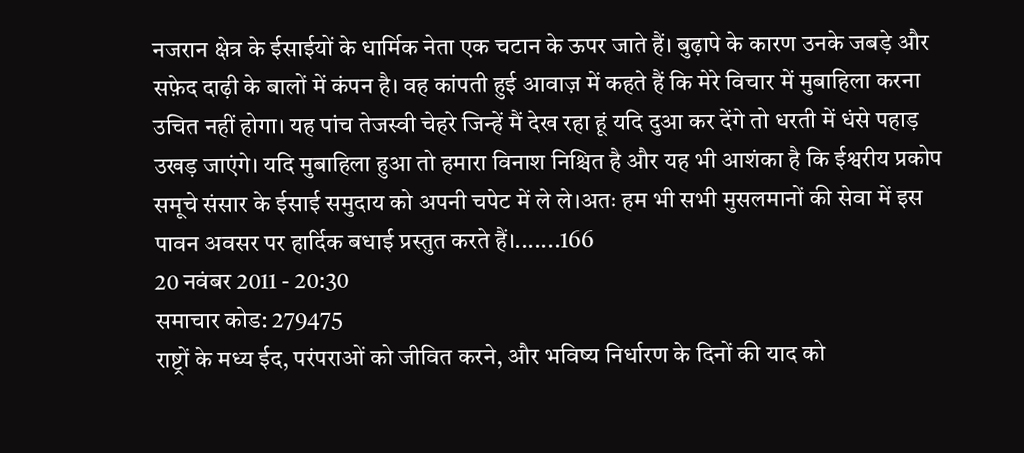नजरान क्षेत्र के ईसाईयों के धार्मिक नेता एक चटान के ऊपर जाते हैं। बुढ़ापे के कारण उनके जबड़े और सफ़ेद दाढ़ी के बालों में कंपन है। वह कांपती हुई आवाज़ में कहते हैं कि मेरे विचार में मुबाहिला करना उचित नहीं होगा। यह पांच तेजस्वी चेहरे जिन्हें मैं देख रहा हूं यदि दुआ कर देंगे तो धरती में धंसे पहाड़ उखड़ जाएंगे। यदि मुबाहिला हुआ तो हमारा विनाश निश्चित है और यह भी आशंका है कि ईश्वरीय प्रकोप समूचे संसार के ईसाई समुदाय को अपनी चपेट में ले ले।अतः हम भी सभी मुसलमानों की सेवा में इस पावन अवसर पर हार्दिक बधाई प्रस्तुत करते हैं।.......166
20 नवंबर 2011 - 20:30
समाचार कोड: 279475
राष्ट्रों के मध्य ईद, परंपराओं को जीवित करने, और भविष्य निर्धारण के दिनों की याद को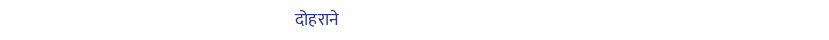दोहराने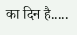का दिन है.....